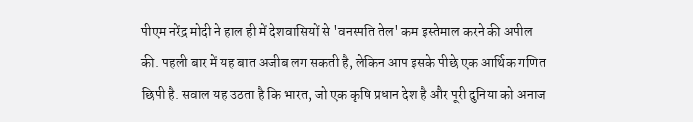पीएम नरेंद्र मोदी ने हाल ही में देशवासियों से 'वनस्पति तेल' कम इस्तेमाल करने की अपील की. पहली बार में यह बात अजीब लग सकती है, लेकिन आप इसके पीछे एक आर्थिक गणित छिपी है. सवाल यह उठता है कि भारत, जो एक कृषि प्रधान देश है और पूरी दुनिया को अनाज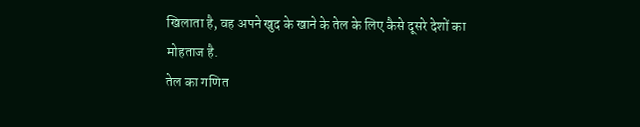खिलाता है, वह अपने खुद के खाने के तेल के लिए कैसे दूसरे देशों का मोहताज है.
तेल का गणित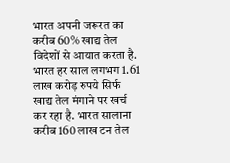भारत अपनी जरूरत का करीब 60% खाद्य तेल विदेशों से आयात करता है. भारत हर साल लगभग 1.61 लाख करोड़ रुपये सिर्फ खाद्य तेल मंगाने पर खर्च कर रहा है. भारत सालाना करीब 160 लाख टन तेल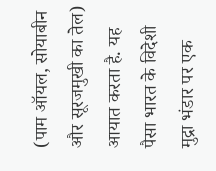(पाम ऑयल, सोयाबीन और सूरजमुखी का तेल) आयात करता है. यह पैसा भारत के विदेशी मुद्रा भंडार पर एक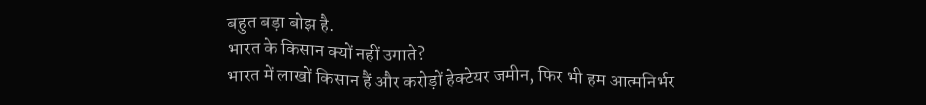बहुत बड़ा बोझ है.
भारत के किसान क्यों नहीं उगाते?
भारत में लाखों किसान हैं और करोड़ों हेक्टेयर जमीन, फिर भी हम आत्मनिर्भर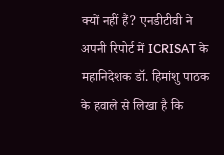क्यों नहीं हैं? एनडीटीवी ने अपनी रिपोर्ट में ICRISAT के महानिदेशक डॉ. हिमांशु पाठक के हवाले से लिखा है कि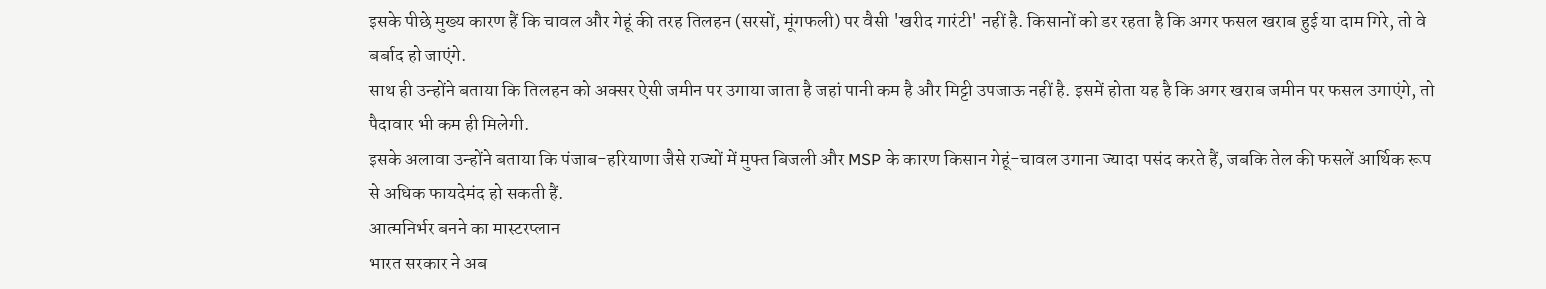इसके पीछे मुख्य कारण हैं कि चावल और गेहूं की तरह तिलहन (सरसों, मूंगफली) पर वैसी 'खरीद गारंटी' नहीं है. किसानों को डर रहता है कि अगर फसल खराब हुई या दाम गिरे, तो वे बर्बाद हो जाएंगे.
साथ ही उन्होंने बताया कि तिलहन को अक्सर ऐसी जमीन पर उगाया जाता है जहां पानी कम है और मिट्टी उपजाऊ नहीं है. इसमें होता यह है कि अगर खराब जमीन पर फसल उगाएंगे, तो पैदावार भी कम ही मिलेगी.
इसके अलावा उन्होंने बताया कि पंजाब-हरियाणा जैसे राज्यों में मुफ्त बिजली और MSP के कारण किसान गेहूं-चावल उगाना ज्यादा पसंद करते हैं, जबकि तेल की फसलें आर्थिक रूप से अधिक फायदेमंद हो सकती हैं.
आत्मनिर्भर बनने का मास्टरप्लान
भारत सरकार ने अब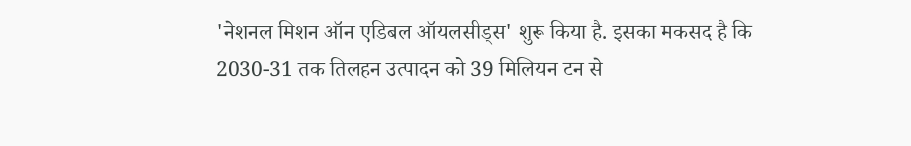'नेशनल मिशन ऑन एडिबल ऑयलसीड्स' शुरू किया है. इसका मकसद है कि 2030-31 तक तिलहन उत्पादन को 39 मिलियन टन से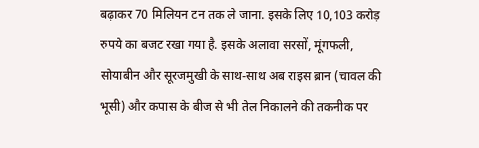बढ़ाकर 70 मिलियन टन तक ले जाना. इसके लिए 10,103 करोड़ रुपये का बजट रखा गया है. इसके अलावा सरसों, मूंगफली, सोयाबीन और सूरजमुखी के साथ-साथ अब राइस ब्रान (चावल की भूसी) और कपास के बीज से भी तेल निकालने की तकनीक पर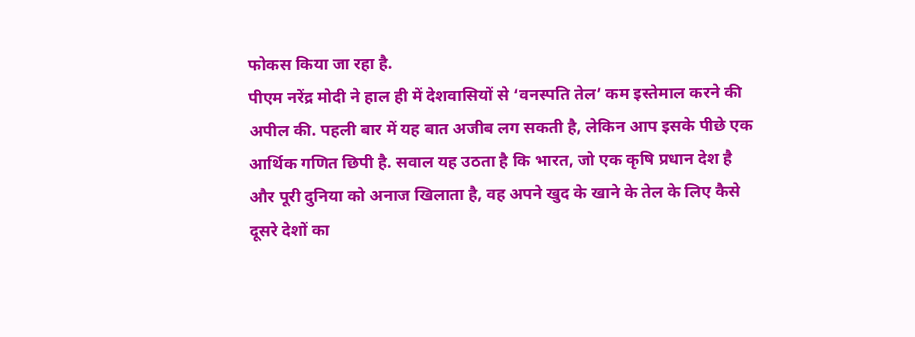फोकस किया जा रहा है.
पीएम नरेंद्र मोदी ने हाल ही में देशवासियों से ‘वनस्पति तेल’ कम इस्तेमाल करने की अपील की. पहली बार में यह बात अजीब लग सकती है, लेकिन आप इसके पीछे एक आर्थिक गणित छिपी है. सवाल यह उठता है कि भारत, जो एक कृषि प्रधान देश है और पूरी दुनिया को अनाज खिलाता है, वह अपने खुद के खाने के तेल के लिए कैसे दूसरे देशों का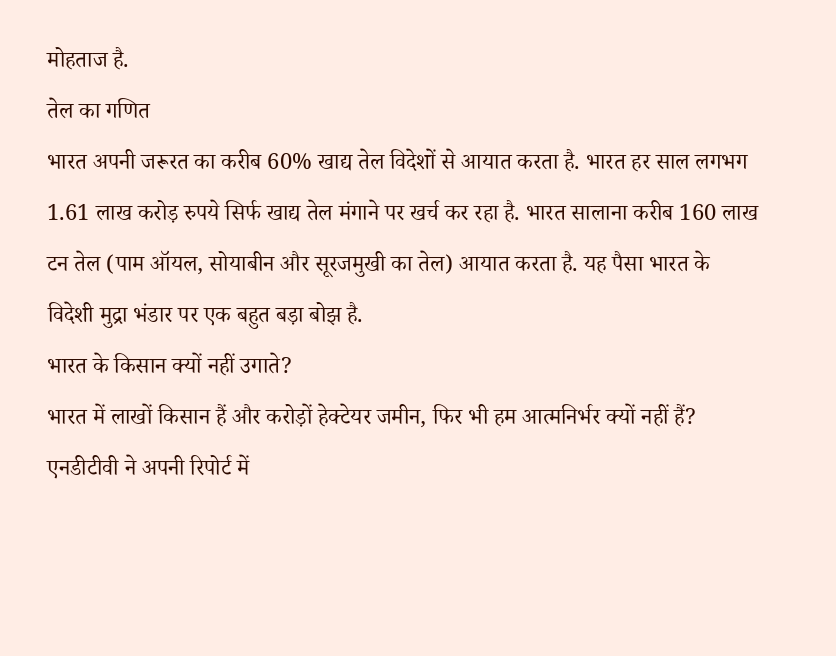मोहताज है.
तेल का गणित
भारत अपनी जरूरत का करीब 60% खाद्य तेल विदेशों से आयात करता है. भारत हर साल लगभग 1.61 लाख करोड़ रुपये सिर्फ खाद्य तेल मंगाने पर खर्च कर रहा है. भारत सालाना करीब 160 लाख टन तेल (पाम ऑयल, सोयाबीन और सूरजमुखी का तेल) आयात करता है. यह पैसा भारत के विदेशी मुद्रा भंडार पर एक बहुत बड़ा बोझ है.
भारत के किसान क्यों नहीं उगाते?
भारत में लाखों किसान हैं और करोड़ों हेक्टेयर जमीन, फिर भी हम आत्मनिर्भर क्यों नहीं हैं? एनडीटीवी ने अपनी रिपोर्ट में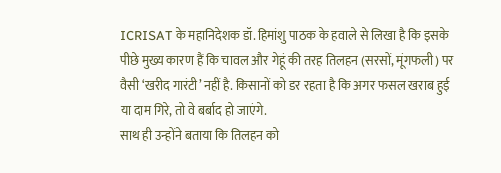ICRISAT के महानिदेशक डॉ. हिमांशु पाठक के हवाले से लिखा है कि इसके पीछे मुख्य कारण हैं कि चावल और गेहूं की तरह तिलहन (सरसों, मूंगफली) पर वैसी ‘खरीद गारंटी’ नहीं है. किसानों को डर रहता है कि अगर फसल खराब हुई या दाम गिरे, तो वे बर्बाद हो जाएंगे.
साथ ही उन्होंने बताया कि तिलहन को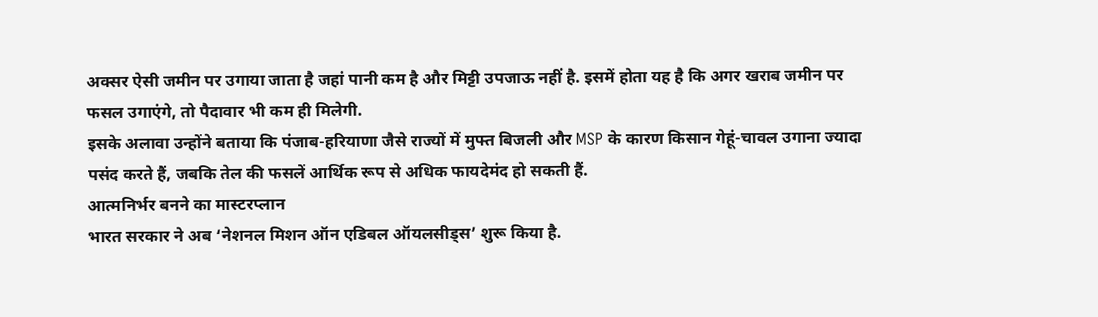अक्सर ऐसी जमीन पर उगाया जाता है जहां पानी कम है और मिट्टी उपजाऊ नहीं है. इसमें होता यह है कि अगर खराब जमीन पर फसल उगाएंगे, तो पैदावार भी कम ही मिलेगी.
इसके अलावा उन्होंने बताया कि पंजाब-हरियाणा जैसे राज्यों में मुफ्त बिजली और MSP के कारण किसान गेहूं-चावल उगाना ज्यादा पसंद करते हैं, जबकि तेल की फसलें आर्थिक रूप से अधिक फायदेमंद हो सकती हैं.
आत्मनिर्भर बनने का मास्टरप्लान
भारत सरकार ने अब ‘नेशनल मिशन ऑन एडिबल ऑयलसीड्स’ शुरू किया है.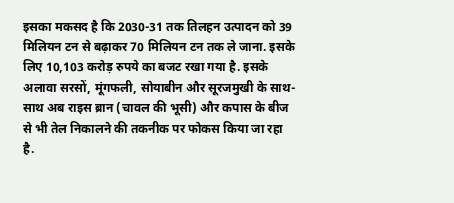इसका मकसद है कि 2030-31 तक तिलहन उत्पादन को 39 मिलियन टन से बढ़ाकर 70 मिलियन टन तक ले जाना. इसके लिए 10,103 करोड़ रुपये का बजट रखा गया है. इसके अलावा सरसों, मूंगफली, सोयाबीन और सूरजमुखी के साथ-साथ अब राइस ब्रान (चावल की भूसी) और कपास के बीज से भी तेल निकालने की तकनीक पर फोकस किया जा रहा है.